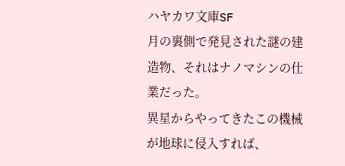ハヤカワ文庫SF
月の裏側で発見された謎の建造物、それはナノマシンの仕業だった。
異星からやってきたこの機械が地球に侵入すれば、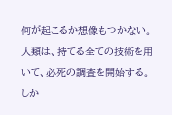何が起こるか想像もつかない。
人類は、持てる全ての技術を用いて、必死の調査を開始する。
しか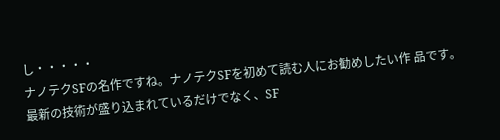し・・・・・
ナノテクSFの名作ですね。ナノテクSFを初めて読む人にお勧めしたい作 品です。
最新の技術が盛り込まれているだけでなく、SF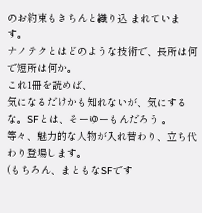のお約束もきちんと織り込 まれています。
ナノテクとはどのような技術で、長所は何で短所は何か。
これ1冊を読めば、
気になるだけかも知れないが、気にするな。SFとは、そーゆーもんだろう 。
等々、魅力的な人物が入れ替わり、立ち代わり登場します。
(もちろん、まともなSFです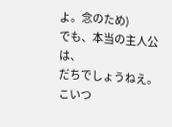よ。念のため)
でも、本当の主人公は、
だちでしょうねえ。こいつ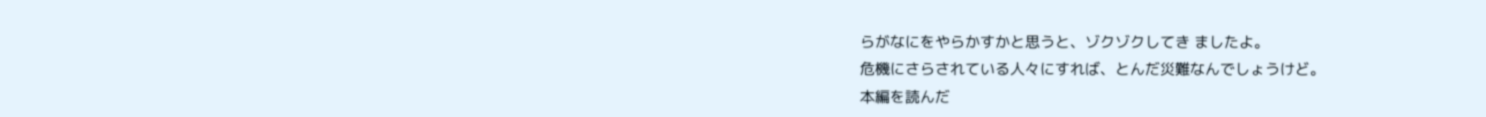らがなにをやらかすかと思うと、ゾクゾクしてき ましたよ。
危機にさらされている人々にすれば、とんだ災難なんでしょうけど。
本編を読んだ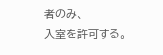者のみ、
入室を許可する。